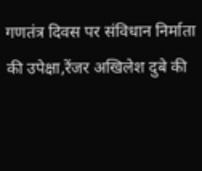गणतंत्र दिवस पर संविधान निर्माता की उपेक्षा,रेंजर अखिलेश दुबे की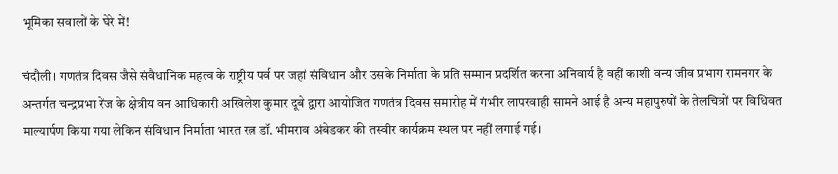भूमिका सवालों के घेरे में!

चंदौली। गणतंत्र दिवस जैसे संवैधानिक महत्व के राष्ट्रीय पर्व पर जहां संविधान और उसके निर्माता के प्रति सम्मान प्रदर्शित करना अनिवार्य है वहीं काशी वन्य जीव प्रभाग रामनगर के अन्तर्गत चन्द्रप्रभा रेंज के क्षेत्रीय वन आधिकारी अखिलेश कुमार दूबे द्वारा आयोजित गणतंत्र दिवस समारोह में गंभीर लापरवाही सामने आई है अन्य महापुरुषों के तेलचित्रों पर विधिवत माल्यार्पण किया गया लेकिन संविधान निर्माता भारत रत्न डॉ. भीमराव अंबेडकर की तस्वीर कार्यक्रम स्थल पर नहीं लगाई गई।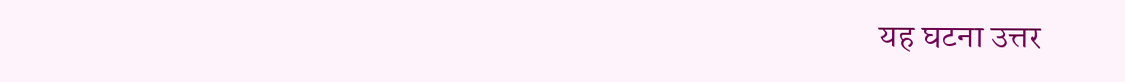यह घटना उत्तर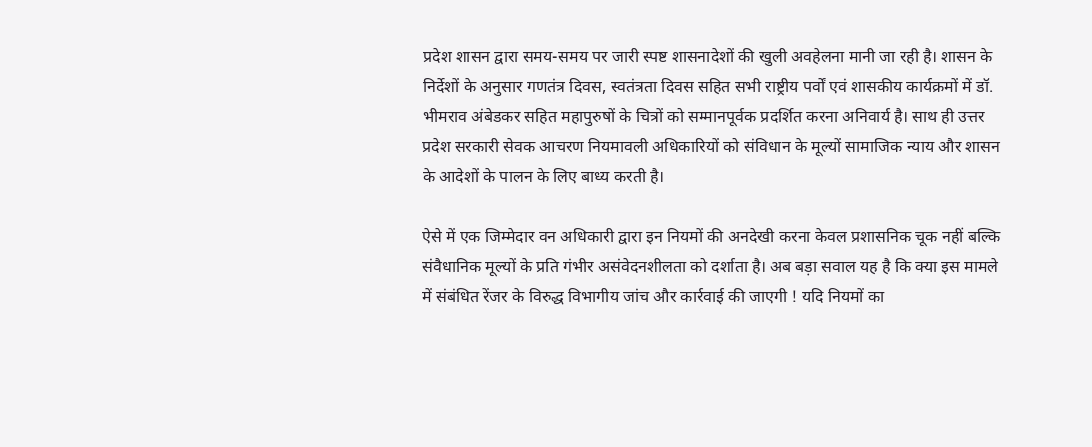प्रदेश शासन द्वारा समय-समय पर जारी स्पष्ट शासनादेशों की खुली अवहेलना मानी जा रही है। शासन के निर्देशों के अनुसार गणतंत्र दिवस, स्वतंत्रता दिवस सहित सभी राष्ट्रीय पर्वों एवं शासकीय कार्यक्रमों में डॉ. भीमराव अंबेडकर सहित महापुरुषों के चित्रों को सम्मानपूर्वक प्रदर्शित करना अनिवार्य है। साथ ही उत्तर प्रदेश सरकारी सेवक आचरण नियमावली अधिकारियों को संविधान के मूल्यों सामाजिक न्याय और शासन के आदेशों के पालन के लिए बाध्य करती है।

ऐसे में एक जिम्मेदार वन अधिकारी द्वारा इन नियमों की अनदेखी करना केवल प्रशासनिक चूक नहीं बल्कि संवैधानिक मूल्यों के प्रति गंभीर असंवेदनशीलता को दर्शाता है। अब बड़ा सवाल यह है कि क्या इस मामले में संबंधित रेंजर के विरुद्ध विभागीय जांच और कार्रवाई की जाएगी ! यदि नियमों का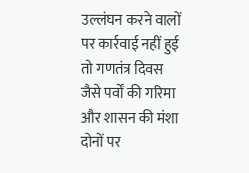उल्लंघन करने वालों पर कार्रवाई नहीं हुई तो गणतंत्र दिवस जैसे पर्वों की गरिमा और शासन की मंशा दोनों पर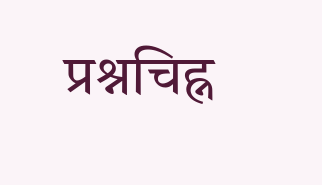प्रश्नचिह्न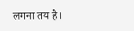लगना तय है।